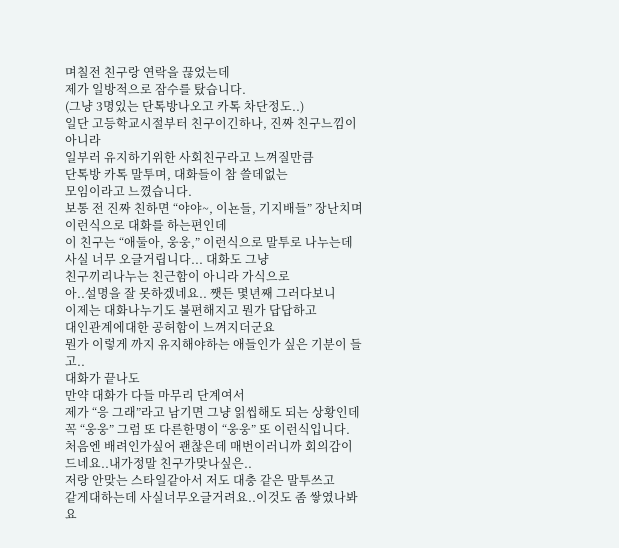며칠전 친구랑 연락을 끊었는데
제가 일방적으로 잠수를 탔습니다.
(그냥 3명있는 단톡방나오고 카톡 차단정도..)
일단 고등학교시절부터 친구이긴하나, 진짜 친구느낌이아니라
일부러 유지하기위한 사회친구라고 느껴질만큼
단톡방 카톡 말투며, 대화들이 참 쓸데없는
모임이라고 느꼈습니다.
보통 전 진짜 친하면 “야야~, 이뇬들, 기지배들” 장난치며
이런식으로 대화를 하는편인데
이 친구는 “애둘아, 웅웅,” 이런식으로 말투로 나누는데
사실 너무 오글거립니다... 대화도 그냥
친구끼리나누는 친근함이 아니라 가식으로
아..설명을 잘 못하겠네요.. 쨋든 몇년째 그러다보니
이제는 대화나누기도 불편해지고 뭔가 답답하고
대인관계에대한 공허함이 느껴지더군요
뭔가 이렇게 까지 유지해야하는 애들인가 싶은 기분이 들고..
대화가 끝나도
만약 대화가 다들 마무리 단계여서
제가 “응 그래”라고 남기면 그냥 읽씹해도 되는 상황인데
꼭 “웅웅” 그럼 또 다른한명이 “웅웅” 또 이런식입니다.
처음엔 배려인가싶어 괜찮은데 매번이러니까 회의감이드네요..내가정말 친구가맞나싶은..
저랑 안맞는 스타일같아서 저도 대충 같은 말투쓰고
같게대하는데 사실너무오글거려요..이것도 좀 쌓였나봐요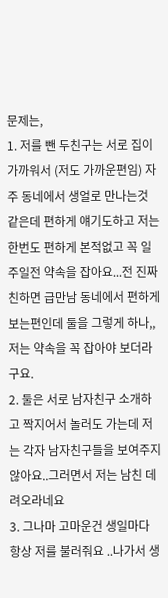문제는,
1. 저를 뺀 두친구는 서로 집이 가까워서 (저도 가까운편임) 자주 동네에서 생얼로 만나는것 같은데 편하게 얘기도하고 저는 한번도 편하게 본적없고 꼭 일주일전 약속을 잡아요...전 진짜 친하면 급만남 동네에서 편하게 보는편인데 둘을 그렇게 하나,, 저는 약속을 꼭 잡아야 보더라구요.
2. 둘은 서로 남자친구 소개하고 짝지어서 놀러도 가는데 저는 각자 남자친구들을 보여주지않아요..그러면서 저는 남친 데려오라네요
3. 그나마 고마운건 생일마다 항상 저를 불러줘요 ..나가서 생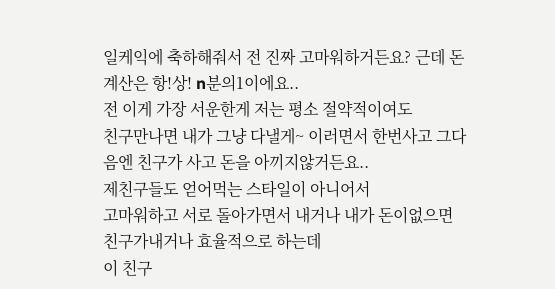일케익에 축하해줘서 전 진짜 고마워하거든요? 근데 돈계산은 항!상! n분의1이에요..
전 이게 가장 서운한게 저는 평소 절약적이여도
친구만나면 내가 그냥 다낼게~ 이러면서 한번사고 그다음엔 친구가 사고 돈을 아끼지않거든요..
제친구들도 얻어먹는 스타일이 아니어서
고마워하고 서로 돌아가면서 내거나 내가 돈이없으면
친구가내거나 효율적으로 하는데
이 친구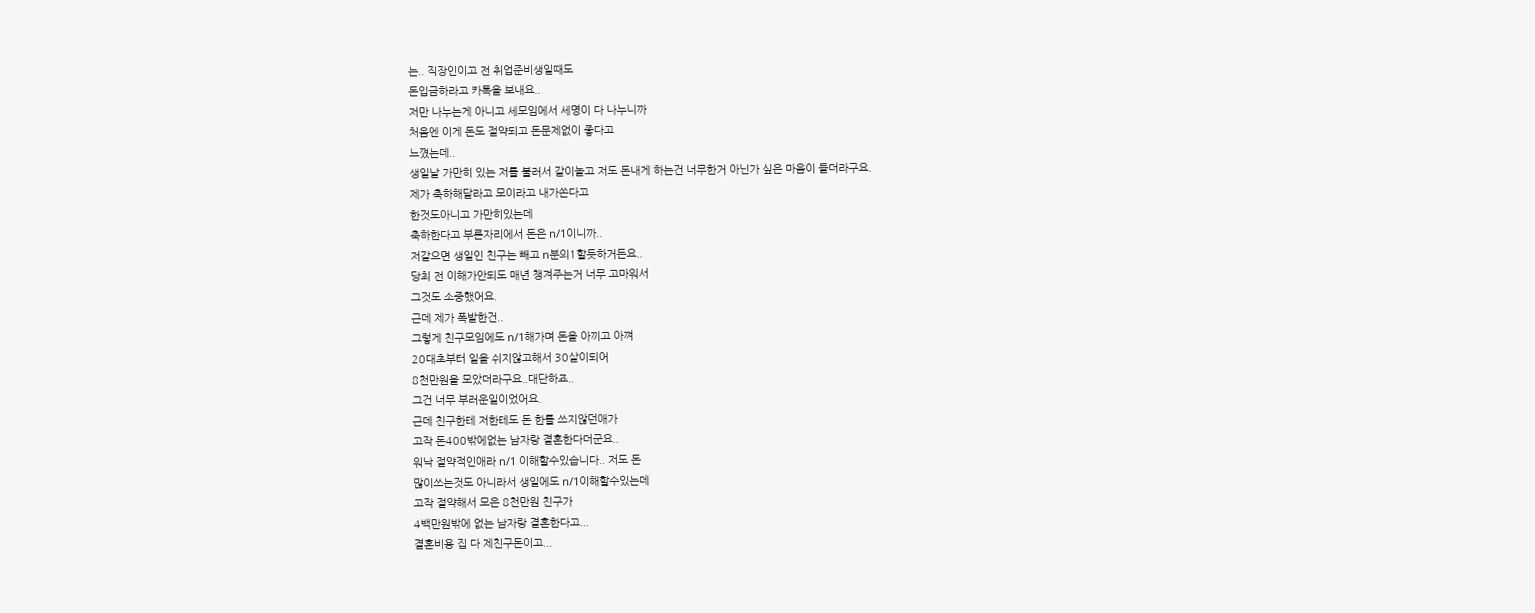는.. 직장인이고 전 취업준비생일때도
돈입금하라고 카톡을 보내요..
저만 나누는게 아니고 세모임에서 세명이 다 나누니까
처음엔 이게 돈도 절약되고 돈문제없이 좋다고
느꼈는데..
생일날 가만히 있는 저를 불러서 같이놀고 저도 돈내게 하는건 너무한거 아닌가 싶은 마음이 들더라구요.
제가 축하해달라고 모이라고 내가쏜다고
한것도아니고 가만히있는데
축하한다고 부른자리에서 돈은 n/1이니까..
저같으면 생일인 친구는 빼고 n분의1할듯하거든요..
당최 전 이해가안되도 매년 챙겨주는거 너무 고마워서
그것도 소중했어요.
근데 제가 폭발한건..
그렇게 친구모임에도 n/1해가며 돈을 아끼고 아껴
20대초부터 일을 쉬지않고해서 30살이되어
8천만원을 모았더라구요..대단하죠..
그건 너무 부러운일이었어요.
근데 친구한테 저한테도 돈 한톨 쓰지않던애가
고작 돈400밖에없는 남자랑 결혼한다더군요..
워낙 절약적인애라 n/1 이해할수있습니다.. 저도 돈
많이쓰는것도 아니라서 생일에도 n/1이해할수있는데
고작 절약해서 모은 8천만원 친구가
4백만원밖에 없는 남자랑 결혼한다고...
결혼비용 집 다 제친구돈이고...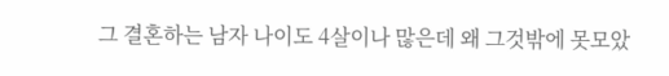그 결혼하는 남자 나이도 4살이나 많은데 왜 그것밖에 못모았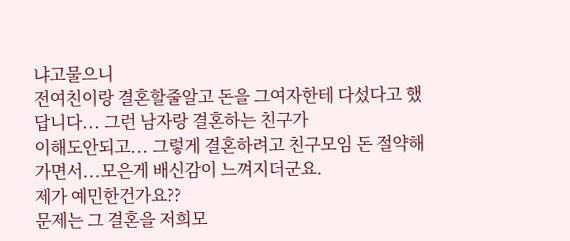냐고물으니
전여친이랑 결혼할줄알고 돈을 그여자한테 다섰다고 했답니다... 그런 남자랑 결혼하는 친구가
이해도안되고... 그렇게 결혼하려고 친구모임 돈 절약해가면서...모은게 배신감이 느껴지더군요.
제가 예민한건가요??
문제는 그 결혼을 저희모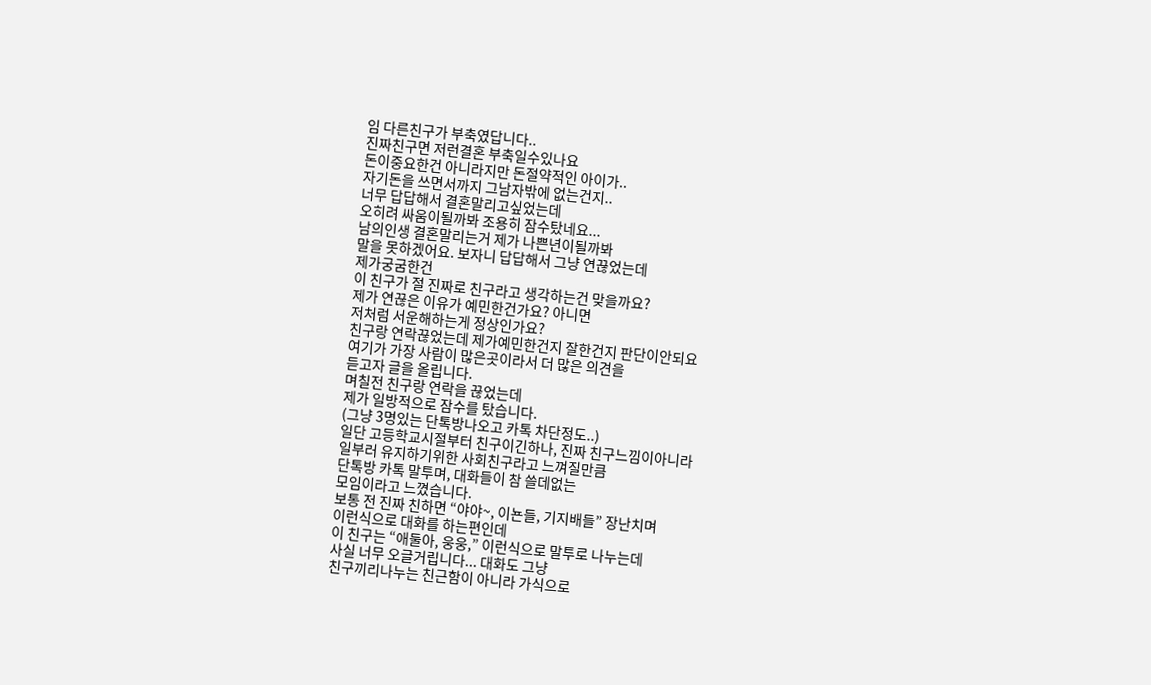임 다른친구가 부축였답니다..
진짜친구면 저런결혼 부축일수있나요
돈이중요한건 아니라지만 돈절약적인 아이가..
자기돈을 쓰면서까지 그남자밖에 없는건지..
너무 답답해서 결혼말리고싶었는데
오히려 싸움이될까봐 조용히 잠수탔네요...
남의인생 결혼말리는거 제가 나쁜년이될까봐
말을 못하겠어요. 보자니 답답해서 그냥 연끊었는데
제가궁굼한건
이 친구가 절 진짜로 친구라고 생각하는건 맞을까요?
제가 연끊은 이유가 예민한건가요? 아니면
저처럼 서운해하는게 정상인가요?
친구랑 연락끊었는데 제가예민한건지 잘한건지 판단이안되요
여기가 가장 사람이 많은곳이라서 더 많은 의견을
듣고자 글을 올립니다.
며칠전 친구랑 연락을 끊었는데
제가 일방적으로 잠수를 탔습니다.
(그냥 3명있는 단톡방나오고 카톡 차단정도..)
일단 고등학교시절부터 친구이긴하나, 진짜 친구느낌이아니라
일부러 유지하기위한 사회친구라고 느껴질만큼
단톡방 카톡 말투며, 대화들이 참 쓸데없는
모임이라고 느꼈습니다.
보통 전 진짜 친하면 “야야~, 이뇬들, 기지배들” 장난치며
이런식으로 대화를 하는편인데
이 친구는 “애둘아, 웅웅,” 이런식으로 말투로 나누는데
사실 너무 오글거립니다... 대화도 그냥
친구끼리나누는 친근함이 아니라 가식으로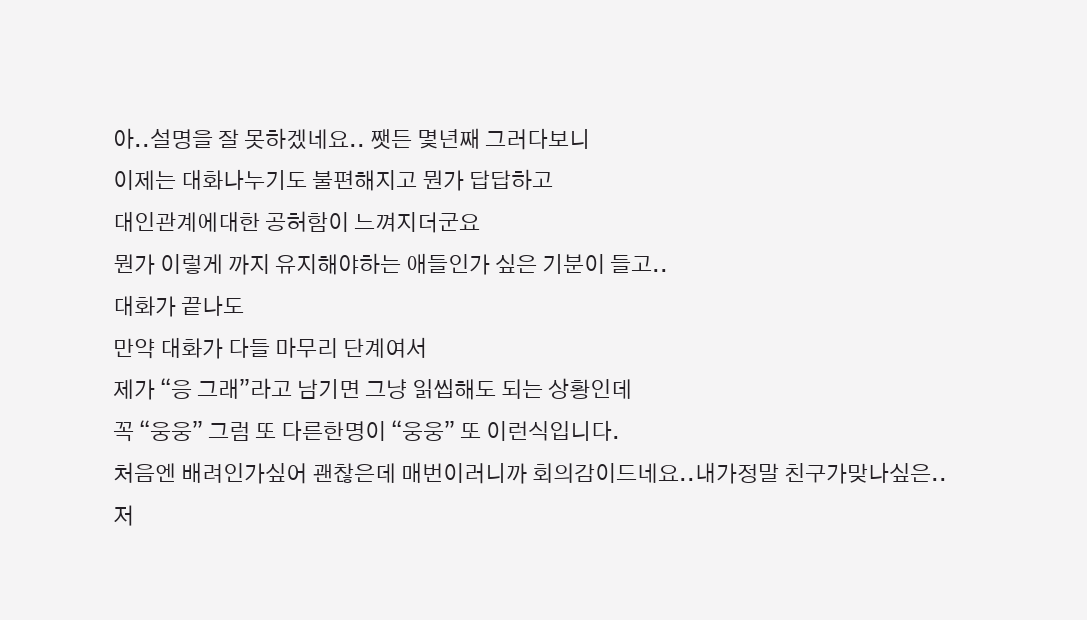아..설명을 잘 못하겠네요.. 쨋든 몇년째 그러다보니
이제는 대화나누기도 불편해지고 뭔가 답답하고
대인관계에대한 공허함이 느껴지더군요
뭔가 이렇게 까지 유지해야하는 애들인가 싶은 기분이 들고..
대화가 끝나도
만약 대화가 다들 마무리 단계여서
제가 “응 그래”라고 남기면 그냥 읽씹해도 되는 상황인데
꼭 “웅웅” 그럼 또 다른한명이 “웅웅” 또 이런식입니다.
처음엔 배려인가싶어 괜찮은데 매번이러니까 회의감이드네요..내가정말 친구가맞나싶은..
저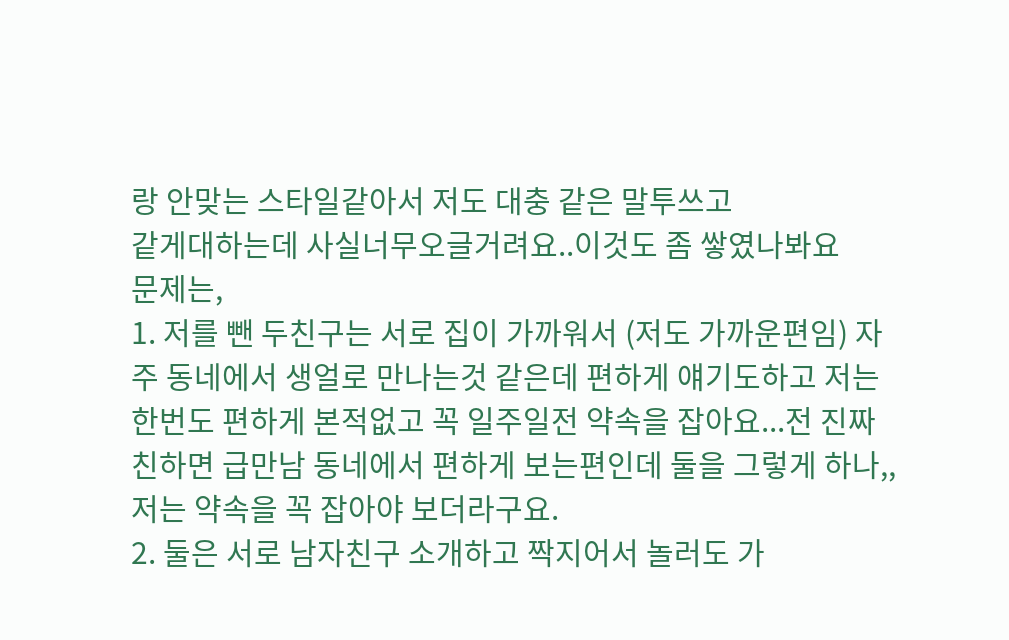랑 안맞는 스타일같아서 저도 대충 같은 말투쓰고
같게대하는데 사실너무오글거려요..이것도 좀 쌓였나봐요
문제는,
1. 저를 뺀 두친구는 서로 집이 가까워서 (저도 가까운편임) 자주 동네에서 생얼로 만나는것 같은데 편하게 얘기도하고 저는 한번도 편하게 본적없고 꼭 일주일전 약속을 잡아요...전 진짜 친하면 급만남 동네에서 편하게 보는편인데 둘을 그렇게 하나,, 저는 약속을 꼭 잡아야 보더라구요.
2. 둘은 서로 남자친구 소개하고 짝지어서 놀러도 가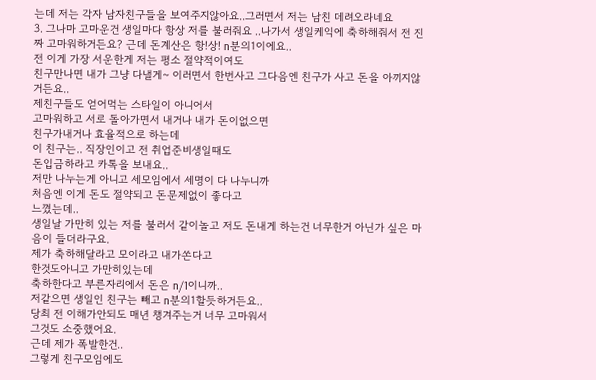는데 저는 각자 남자친구들을 보여주지않아요..그러면서 저는 남친 데려오라네요
3. 그나마 고마운건 생일마다 항상 저를 불러줘요 ..나가서 생일케익에 축하해줘서 전 진짜 고마워하거든요? 근데 돈계산은 항!상! n분의1이에요..
전 이게 가장 서운한게 저는 평소 절약적이여도
친구만나면 내가 그냥 다낼게~ 이러면서 한번사고 그다음엔 친구가 사고 돈을 아끼지않거든요..
제친구들도 얻어먹는 스타일이 아니어서
고마워하고 서로 돌아가면서 내거나 내가 돈이없으면
친구가내거나 효율적으로 하는데
이 친구는.. 직장인이고 전 취업준비생일때도
돈입금하라고 카톡을 보내요..
저만 나누는게 아니고 세모임에서 세명이 다 나누니까
처음엔 이게 돈도 절약되고 돈문제없이 좋다고
느꼈는데..
생일날 가만히 있는 저를 불러서 같이놀고 저도 돈내게 하는건 너무한거 아닌가 싶은 마음이 들더라구요.
제가 축하해달라고 모이라고 내가쏜다고
한것도아니고 가만히있는데
축하한다고 부른자리에서 돈은 n/1이니까..
저같으면 생일인 친구는 빼고 n분의1할듯하거든요..
당최 전 이해가안되도 매년 챙겨주는거 너무 고마워서
그것도 소중했어요.
근데 제가 폭발한건..
그렇게 친구모임에도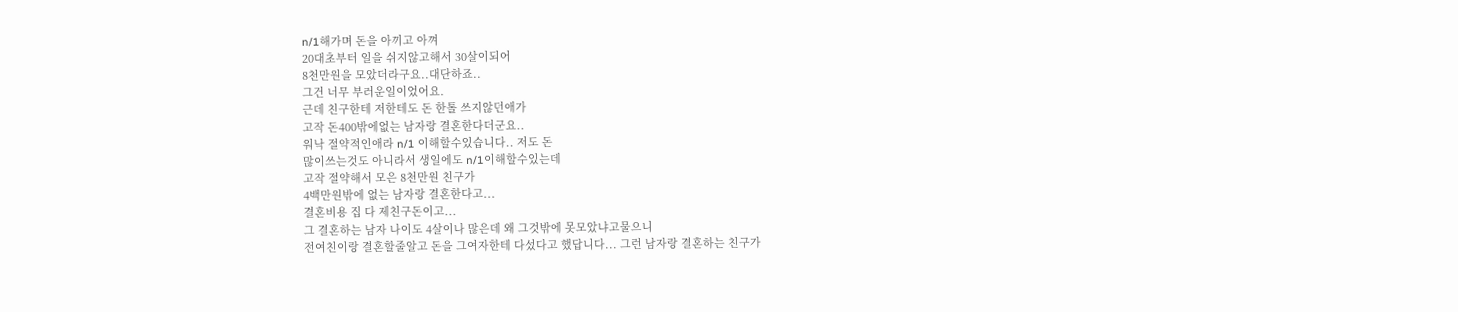n/1해가며 돈을 아끼고 아껴
20대초부터 일을 쉬지않고해서 30살이되어
8천만원을 모았더라구요..대단하죠..
그건 너무 부러운일이었어요.
근데 친구한테 저한테도 돈 한톨 쓰지않던애가
고작 돈400밖에없는 남자랑 결혼한다더군요..
워낙 절약적인애라 n/1 이해할수있습니다.. 저도 돈
많이쓰는것도 아니라서 생일에도 n/1이해할수있는데
고작 절약해서 모은 8천만원 친구가
4백만원밖에 없는 남자랑 결혼한다고...
결혼비용 집 다 제친구돈이고...
그 결혼하는 남자 나이도 4살이나 많은데 왜 그것밖에 못모았냐고물으니
전여친이랑 결혼할줄알고 돈을 그여자한테 다섰다고 했답니다... 그런 남자랑 결혼하는 친구가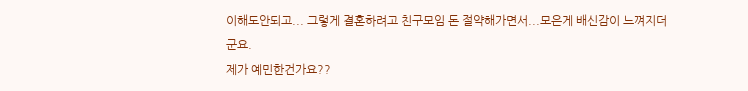이해도안되고... 그렇게 결혼하려고 친구모임 돈 절약해가면서...모은게 배신감이 느껴지더군요.
제가 예민한건가요??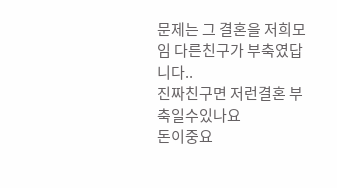문제는 그 결혼을 저희모임 다른친구가 부축였답니다..
진짜친구면 저런결혼 부축일수있나요
돈이중요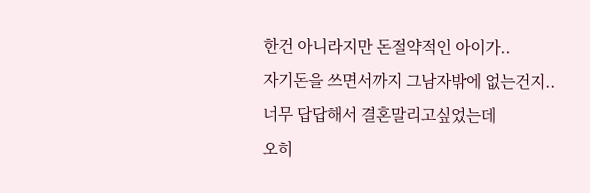한건 아니라지만 돈절약적인 아이가..
자기돈을 쓰면서까지 그남자밖에 없는건지..
너무 답답해서 결혼말리고싶었는데
오히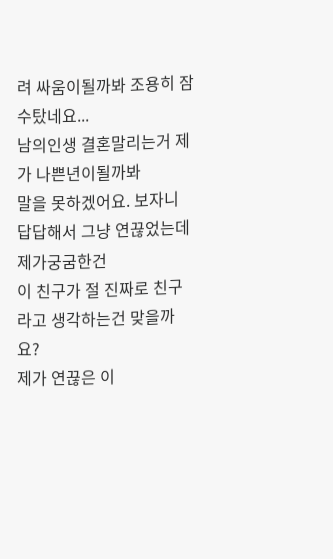려 싸움이될까봐 조용히 잠수탔네요...
남의인생 결혼말리는거 제가 나쁜년이될까봐
말을 못하겠어요. 보자니 답답해서 그냥 연끊었는데
제가궁굼한건
이 친구가 절 진짜로 친구라고 생각하는건 맞을까요?
제가 연끊은 이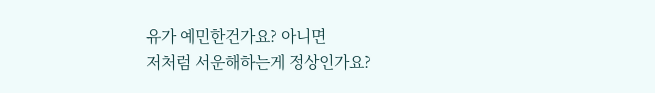유가 예민한건가요? 아니면
저처럼 서운해하는게 정상인가요?